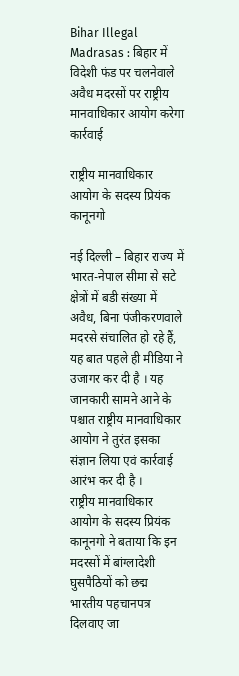Bihar Illegal Madrasas : बिहार में विदेशी फंड पर चलनेवाले अवैध मदरसों पर राष्ट्रीय मानवाधिकार आयोग करेगा कार्रवाई

राष्ट्रीय मानवाधिकार आयोग के सदस्य प्रियंक कानूनगो

नई दिल्ली – बिहार राज्य में भारत-नेपाल सीमा से सटे क्षेत्रों में बडी संख्या में अवैध, बिना पंजीकरणवाले मदरसे संचालित हो रहे हैं, यह बात पहले ही मीडिया ने उजागर कर दी है । यह जानकारी सामने आने के पश्चात राष्ट्रीय मानवाधिकार आयोग ने तुरंत इसका संज्ञान लिया एवं कार्रवाई आरंभ कर दी है ।
राष्ट्रीय मानवाधिकार आयोग के सदस्य प्रियंक कानूनगो ने बताया कि इन मदरसों में बांग्लादेशी घुसपैठियों को छद्म भारतीय पहचानपत्र दिलवाए जा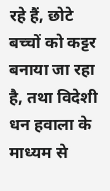रहे हैं, छोटे बच्चों को कट्टर बनाया जा रहा है, तथा विदेशी धन हवाला के माध्यम से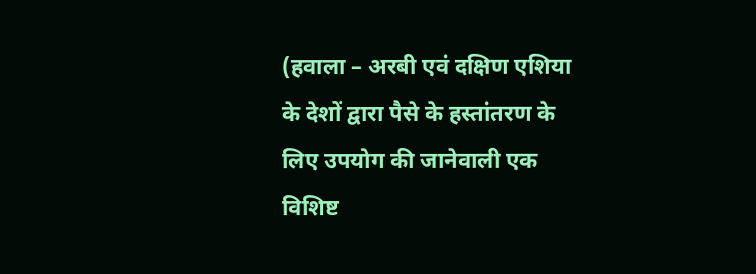(हवाला – अरबी एवं दक्षिण एशिया के देशों द्वारा पैसे के हस्तांतरण के लिए उपयोग की जानेवाली एक विशिष्ट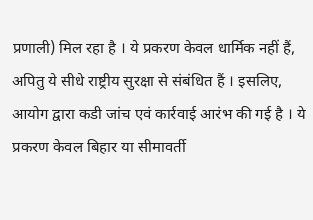प्रणाली) मिल रहा है । ये प्रकरण केवल धार्मिक नहीं हैं, अपितु ये सीधे राष्ट्रीय सुरक्षा से संबंधित हैं । इसलिए, आयोग द्वारा कडी जांच एवं कार्रवाई आरंभ की गई है । ये प्रकरण केवल बिहार या सीमावर्ती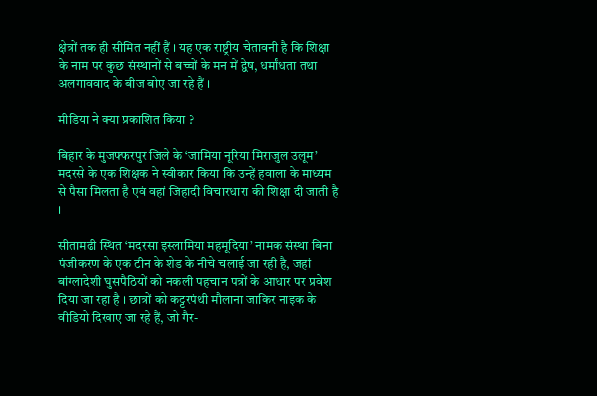क्षेत्रों तक ही सीमित नहीं हैं । यह एक राष्ट्रीय चेतावनी है कि शिक्षा के नाम पर कुछ संस्थानों से बच्चों के मन में द्वेष, धर्मांधता तथा अलगाववाद के बीज बोए जा रहे हैं ।

मीडिया ने क्या प्रकाशित किया ?

बिहार के मुजफ्फरपुर जिले के ‘जामिया नूरिया मिराजुल उलूम’ मदरसे के एक शिक्षक ने स्वीकार किया कि उन्हें हवाला के माध्यम से पैसा मिलता है एवं वहां जिहादी विचारधारा की शिक्षा दी जाती है ।

सीतामढी स्थित ‘मदरसा इस्लामिया महमूदिया’ नामक संस्था बिना पंजीकरण के एक टीन के शेड के नीचे चलाई जा रही है, जहां बांग्लादेशी घुसपैठियों को नकली पहचान पत्रों के आधार पर प्रवेश दिया जा रहा है । छात्रों को कट्टरपंथी मौलाना जाकिर नाइक के वीडियो दिखाए जा रहे हैं, जो गैर-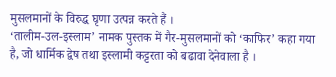मुसलमानों के विरुद्ध घृणा उत्पन्न करते हैं ।
‘तालीम-उल-इस्लाम’ नामक पुस्तक में गैर-मुसलमानों को ‘काफिर’ कहा गया है, जो धार्मिक द्वेष तथा इस्लामी कट्टरता को बढावा देनेवाला है ।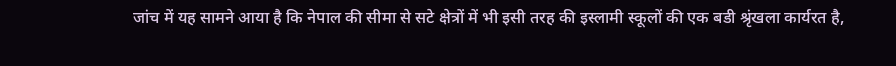जांच में यह सामने आया है कि नेपाल की सीमा से सटे क्षेत्रों में भी इसी तरह की इस्लामी स्कूलों की एक बडी श्रृंखला कार्यरत है,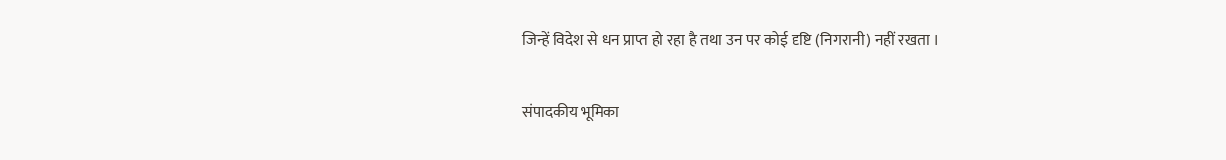जिन्हें विदेश से धन प्राप्त हो रहा है तथा उन पर कोई दृष्टि (निगरानी) नहीं रखता ।

संपादकीय भूमिका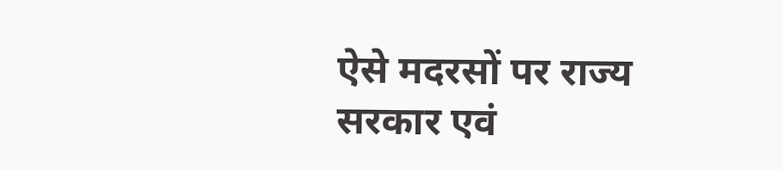ऐसे मदरसों पर राज्य सरकार एवं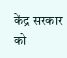केंद्र सरकार को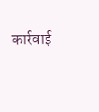कार्रवाई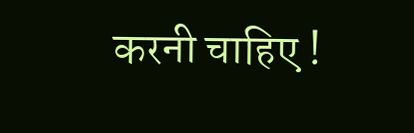करनी चाहिए !